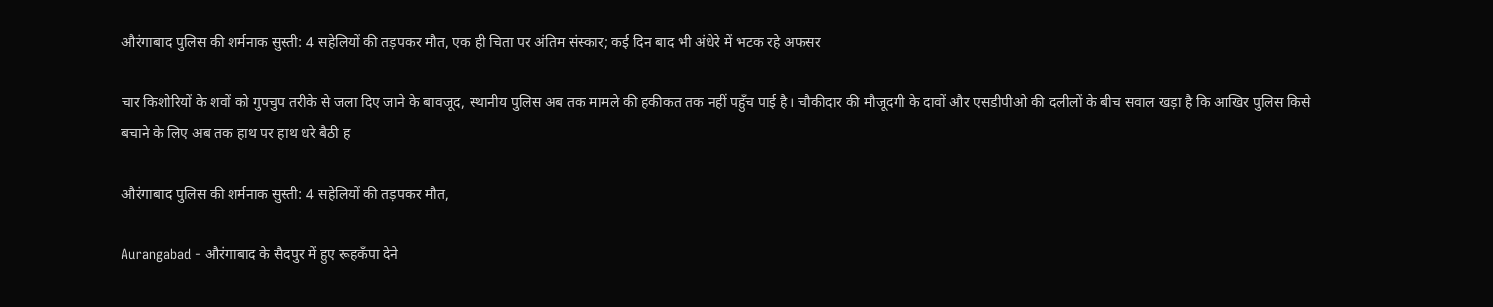औरंगाबाद पुलिस की शर्मनाक सुस्ती: 4 सहेलियों की तड़पकर मौत, एक ही चिता पर अंतिम संस्कार; कई दिन बाद भी अंधेरे में भटक रहे अफसर

चार किशोरियों के शवों को गुपचुप तरीके से जला दिए जाने के बावजूद, स्थानीय पुलिस अब तक मामले की हकीकत तक नहीं पहुँच पाई है। चौकीदार की मौजूदगी के दावों और एसडीपीओ की दलीलों के बीच सवाल खड़ा है कि आखिर पुलिस किसे बचाने के लिए अब तक हाथ पर हाथ धरे बैठी ह

औरंगाबाद पुलिस की शर्मनाक सुस्ती: 4 सहेलियों की तड़पकर मौत,

Aurangabad - औरंगाबाद के सैदपुर में हुए रूहकँपा देने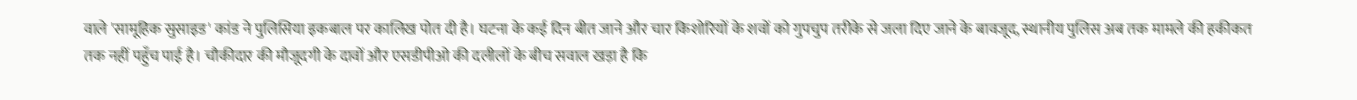वाले 'सामूहिक सुसाइड' कांड ने पुलिसिया इकबाल पर कालिख पोत दी है। घटना के कई दिन बीत जाने और चार किशोरियों के शवों को गुपचुप तरीके से जला दिए जाने के बावजूद, स्थानीय पुलिस अब तक मामले की हकीकत तक नहीं पहुँच पाई है। चौकीदार की मौजूदगी के दावों और एसडीपीओ की दलीलों के बीच सवाल खड़ा है कि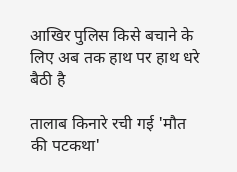आखिर पुलिस किसे बचाने के लिए अब तक हाथ पर हाथ धरे बैठी है

तालाब किनारे रची गई 'मौत की पटकथा'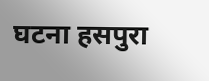घटना हसपुरा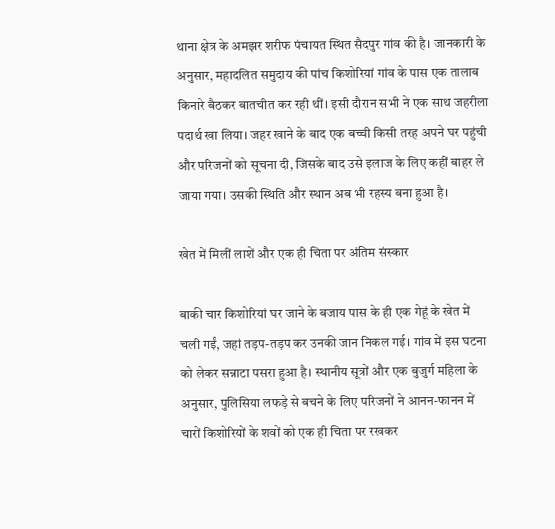थाना क्षेत्र के अमझर शरीफ पंचायत स्थित सैदपुर गांव की है। जानकारी के अनुसार, महादलित समुदाय की पांच किशोरियां गांव के पास एक तालाब किनारे बैठकर बातचीत कर रही थीं। इसी दौरान सभी ने एक साथ जहरीला पदार्थ खा लिया। जहर खाने के बाद एक बच्ची किसी तरह अपने घर पहुंची और परिजनों को सूचना दी, जिसके बाद उसे इलाज के लिए कहीं बाहर ले जाया गया। उसकी स्थिति और स्थान अब भी रहस्य बना हुआ है।

खेत में मिलीं लाशें और एक ही चिता पर अंतिम संस्कार

बाकी चार किशोरियां घर जाने के बजाय पास के ही एक गेहूं के खेत में चली गईं, जहां तड़प-तड़प कर उनकी जान निकल गई। गांव में इस घटना को लेकर सन्नाटा पसरा हुआ है। स्थानीय सूत्रों और एक बुजुर्ग महिला के अनुसार, पुलिसिया लफड़े से बचने के लिए परिजनों ने आनन-फानन में चारों किशोरियों के शवों को एक ही चिता पर रखकर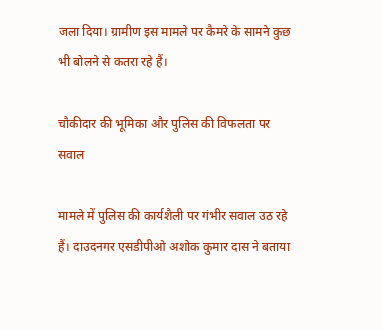जला दिया। ग्रामीण इस मामले पर कैमरे के सामने कुछ भी बोलने से कतरा रहे हैं।

चौकीदार की भूमिका और पुलिस की विफलता पर सवाल

मामले में पुलिस की कार्यशैली पर गंभीर सवाल उठ रहे हैं। दाउदनगर एसडीपीओ अशोक कुमार दास ने बताया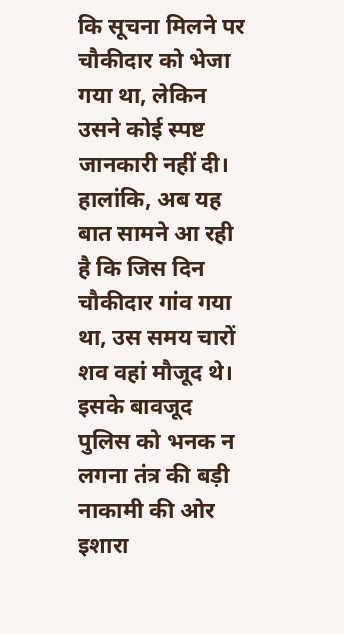कि सूचना मिलने पर चौकीदार को भेजा गया था, लेकिन उसने कोई स्पष्ट जानकारी नहीं दी। हालांकि, अब यह बात सामने आ रही है कि जिस दिन चौकीदार गांव गया था, उस समय चारों शव वहां मौजूद थे। इसके बावजूद पुलिस को भनक न लगना तंत्र की बड़ी नाकामी की ओर इशारा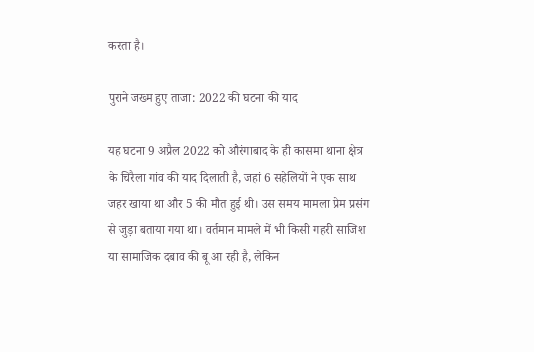करता है।

पुराने जख्म हुए ताजा: 2022 की घटना की याद

यह घटना 9 अप्रैल 2022 को औरंगाबाद के ही कासमा थाना क्षेत्र के चिरैला गांव की याद दिलाती है, जहां 6 सहेलियों ने एक साथ जहर खाया था और 5 की मौत हुई थी। उस समय मामला प्रेम प्रसंग से जुड़ा बताया गया था। वर्तमान मामले में भी किसी गहरी साजिश या सामाजिक दबाव की बू आ रही है, लेकिन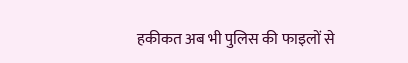हकीकत अब भी पुलिस की फाइलों से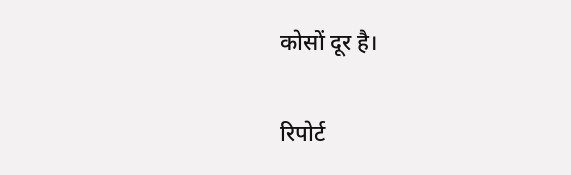कोसों दूर है।

रिपोर्ट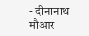- दीनानाथ  मौआर